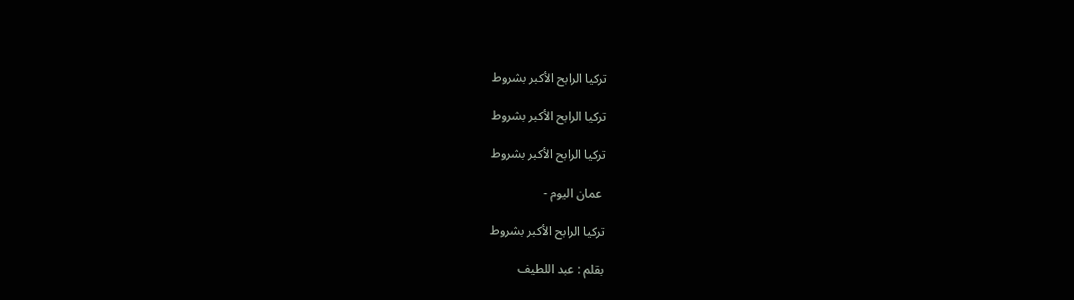تركيا الرابح الأكبر بشروط

تركيا الرابح الأكبر بشروط

تركيا الرابح الأكبر بشروط

 عمان اليوم -

تركيا الرابح الأكبر بشروط

بقلم : عبد اللطيف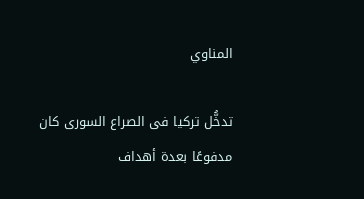المناوي

تدخُّل تركيا فى الصراع السورى كان مدفوعًا بعدة أهداف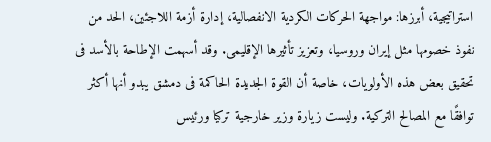استراتيجية، أبرزها: مواجهة الحركات الكردية الانفصالية، إدارة أزمة اللاجئين، الحد من نفوذ خصومها مثل إيران وروسيا، وتعزيز تأثيرها الإقليمى. وقد أسهمت الإطاحة بالأسد فى تحقيق بعض هذه الأولويات، خاصة أن القوة الجديدة الحاكمة فى دمشق يبدو أنها أكثر توافقًا مع المصالح التركية. وليست زيارة وزير خارجية تركيا ورئيس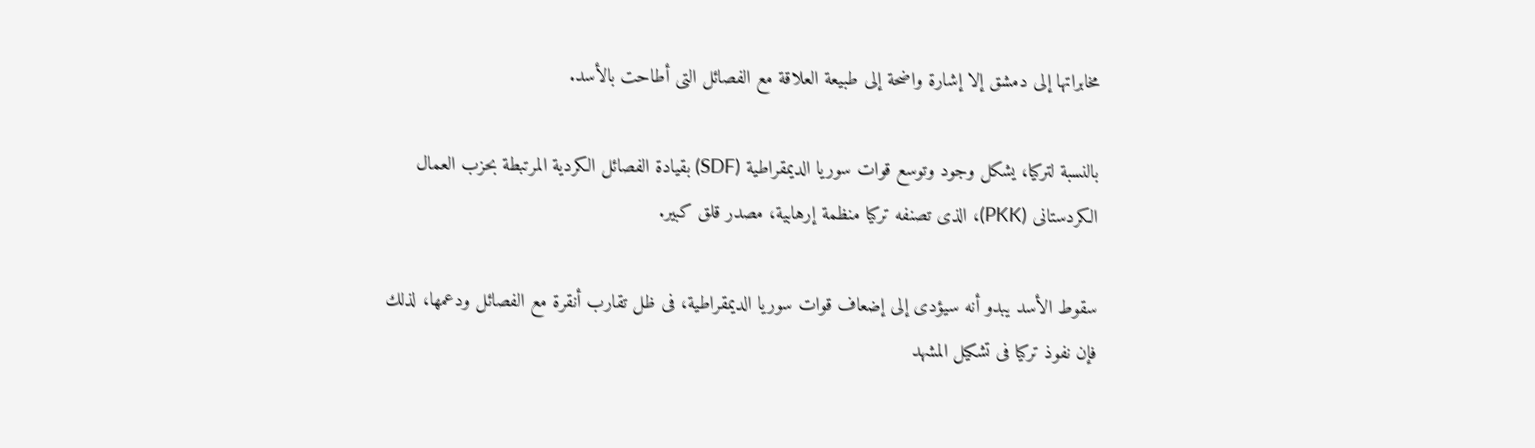مخابراتها إلى دمشق إلا إشارة واضحة إلى طبيعة العلاقة مع الفصائل التى أطاحت بالأسد.

بالنسبة لتركيا، يشكل وجود وتوسع قوات سوريا الديمقراطية (SDF) بقيادة الفصائل الكردية المرتبطة بحزب العمال الكردستانى (PKK)، الذى تصنفه تركيا منظمة إرهابية، مصدر قلق كبير.

سقوط الأسد يبدو أنه سيؤدى إلى إضعاف قوات سوريا الديمقراطية، فى ظل تقارب أنقرة مع الفصائل ودعمها، لذلك فإن نفوذ تركيا فى تشكيل المشهد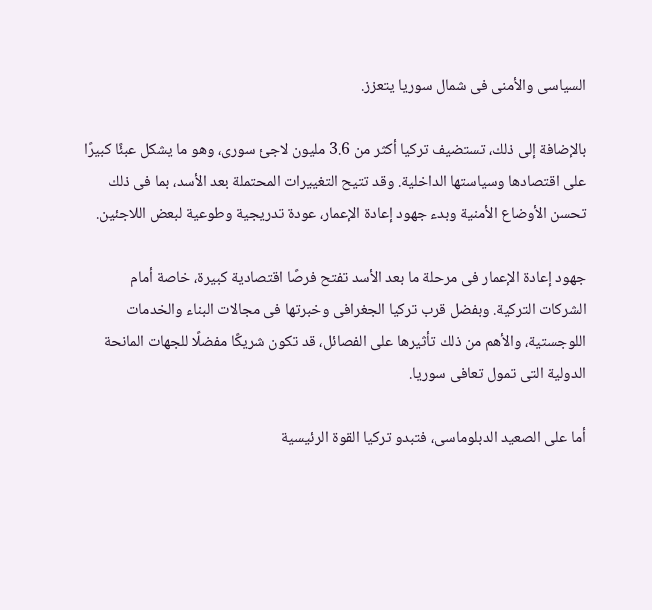السياسى والأمنى فى شمال سوريا يتعزز.

بالإضافة إلى ذلك، تستضيف تركيا أكثر من 3.6 مليون لاجئ سورى، وهو ما يشكل عبئًا كبيرًا على اقتصادها وسياستها الداخلية. وقد تتيح التغييرات المحتملة بعد الأسد، بما فى ذلك تحسن الأوضاع الأمنية وبدء جهود إعادة الإعمار، عودة تدريجية وطوعية لبعض اللاجئين.

جهود إعادة الإعمار فى مرحلة ما بعد الأسد تفتح فرصًا اقتصادية كبيرة، خاصة أمام الشركات التركية. وبفضل قرب تركيا الجغرافى وخبرتها فى مجالات البناء والخدمات اللوجستية، والأهم من ذلك تأثيرها على الفصائل، قد تكون شريكًا مفضلًا للجهات المانحة الدولية التى تمول تعافى سوريا.

أما على الصعيد الدبلوماسى، فتبدو تركيا القوة الرئيسية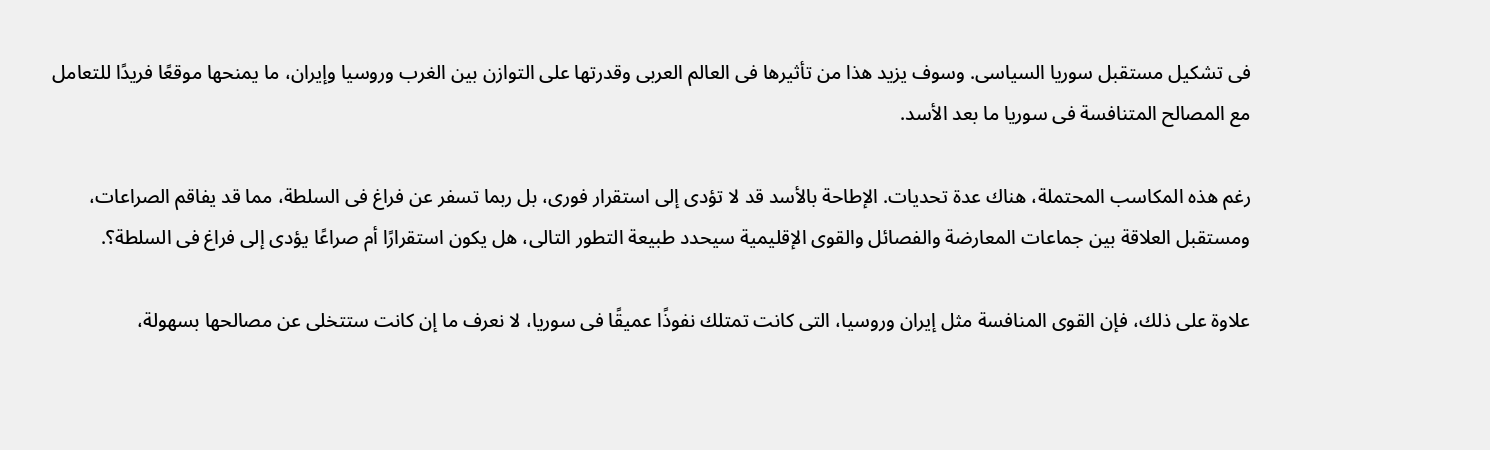فى تشكيل مستقبل سوريا السياسى. وسوف يزيد هذا من تأثيرها فى العالم العربى وقدرتها على التوازن بين الغرب وروسيا وإيران، ما يمنحها موقعًا فريدًا للتعامل مع المصالح المتنافسة فى سوريا ما بعد الأسد.

رغم هذه المكاسب المحتملة، هناك عدة تحديات. الإطاحة بالأسد قد لا تؤدى إلى استقرار فورى، بل ربما تسفر عن فراغ فى السلطة، مما قد يفاقم الصراعات، ومستقبل العلاقة بين جماعات المعارضة والفصائل والقوى الإقليمية سيحدد طبيعة التطور التالى، هل يكون استقرارًا أم صراعًا يؤدى إلى فراغ فى السلطة؟.

علاوة على ذلك، فإن القوى المنافسة مثل إيران وروسيا، التى كانت تمتلك نفوذًا عميقًا فى سوريا، لا نعرف ما إن كانت ستتخلى عن مصالحها بسهولة،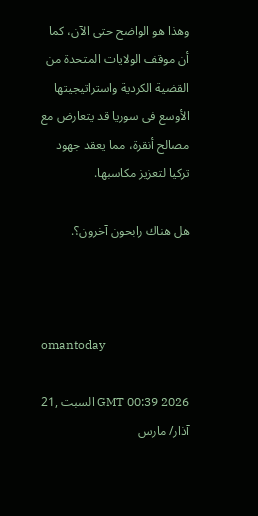وهذا هو الواضح حتى الآن، كما أن موقف الولايات المتحدة من القضية الكردية واستراتيجيتها الأوسع فى سوريا قد يتعارض مع مصالح أنقرة، مما يعقد جهود تركيا لتعزيز مكاسبها.

هل هناك رابحون آخرون؟.



omantoday

GMT 00:39 2026 السبت ,21 آذار/ مارس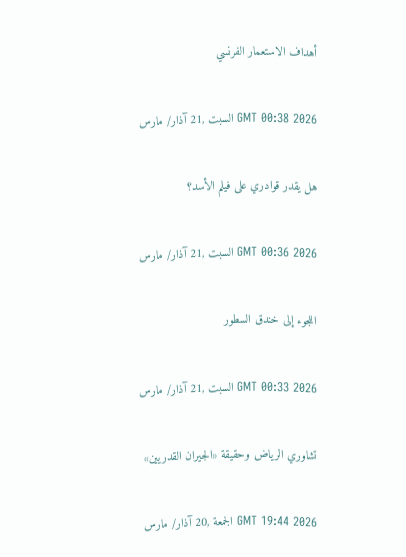أهداف الاستعمار الفرنسي

GMT 00:38 2026 السبت ,21 آذار/ مارس

هل يقدر قوادري على فيلم الأسد؟

GMT 00:36 2026 السبت ,21 آذار/ مارس

اللجوء إلى خندق السطور

GMT 00:33 2026 السبت ,21 آذار/ مارس

تشاوري الرياض وحقيقة «الجيران القدريين»

GMT 19:44 2026 الجمعة ,20 آذار/ مارس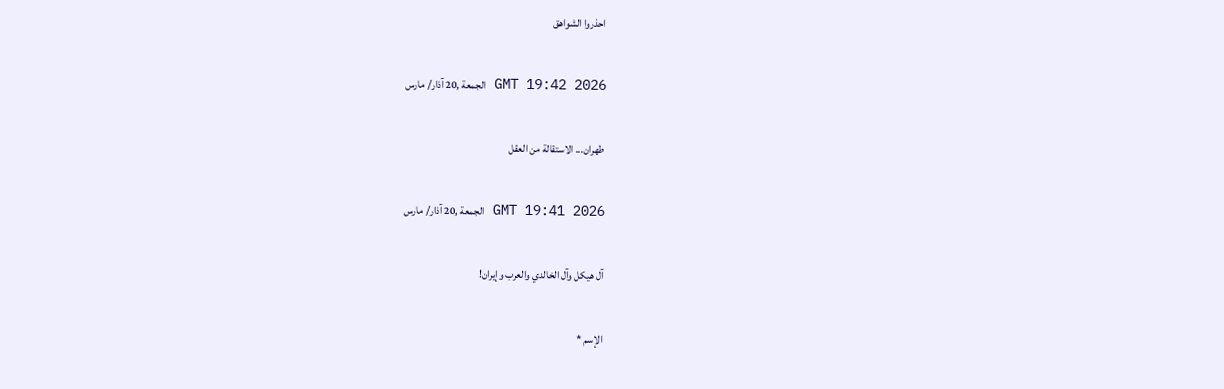احذروا الشواهق

GMT 19:42 2026 الجمعة ,20 آذار/ مارس

طهران... الاستقالة من العقل

GMT 19:41 2026 الجمعة ,20 آذار/ مارس

آل هيكل وآل الخالدي والعرب وإيران!

الإسم *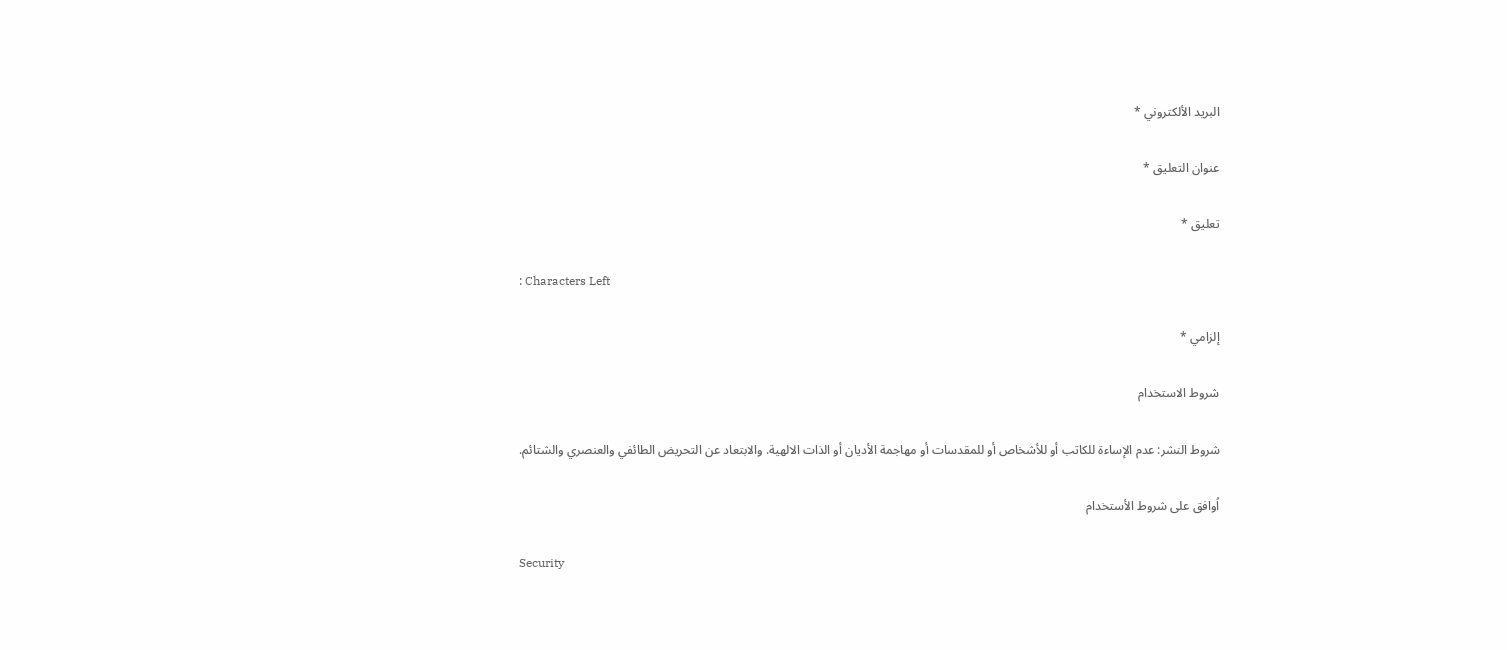البريد الألكتروني *

عنوان التعليق *

تعليق *

: Characters Left

إلزامي *

شروط الاستخدام

شروط النشر: عدم الإساءة للكاتب أو للأشخاص أو للمقدسات أو مهاجمة الأديان أو الذات الالهية. والابتعاد عن التحريض الطائفي والعنصري والشتائم.

اُوافق على شروط الأستخدام

Security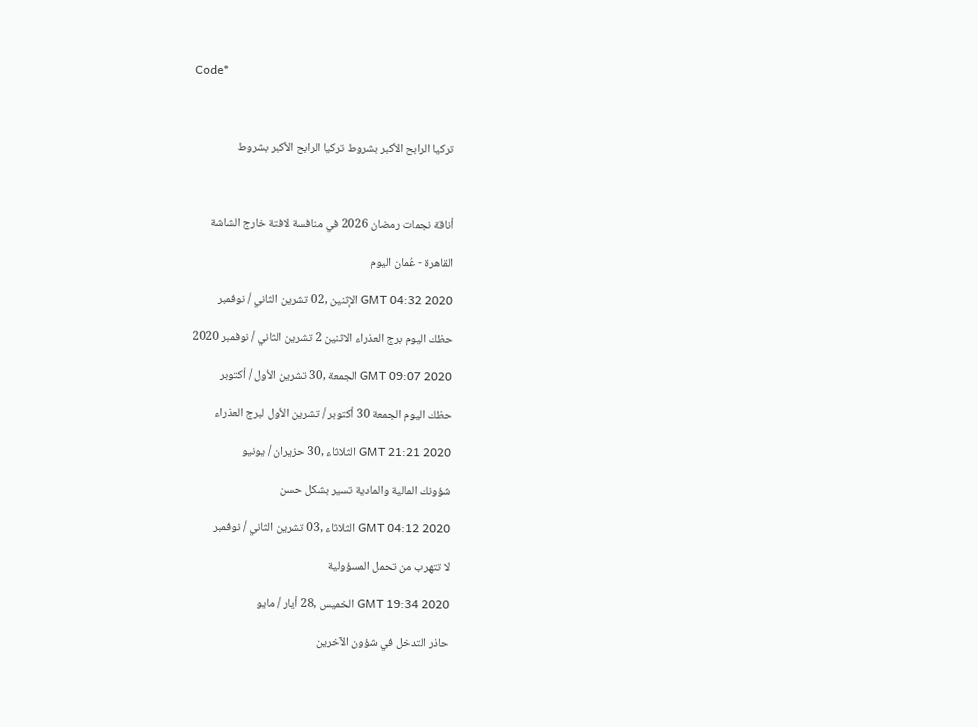Code*



تركيا الرابح الأكبر بشروط تركيا الرابح الأكبر بشروط



أناقة نجمات رمضان 2026 في منافسة لافتة خارج الشاشة

القاهرة - عُمان اليوم

GMT 04:32 2020 الإثنين ,02 تشرين الثاني / نوفمبر

حظك اليوم برج العذراء الاثنين 2 تشرين الثاني / نوفمبر 2020

GMT 09:07 2020 الجمعة ,30 تشرين الأول / أكتوبر

حظك اليوم الجمعة 30 أكتوبر / تشرين الأول لبرج العذراء

GMT 21:21 2020 الثلاثاء ,30 حزيران / يونيو

شؤونك المالية والمادية تسير بشكل حسن

GMT 04:12 2020 الثلاثاء ,03 تشرين الثاني / نوفمبر

لا تتهرب من تحمل المسؤولية

GMT 19:34 2020 الخميس ,28 أيار / مايو

حاذر التدخل في شؤون الآخرين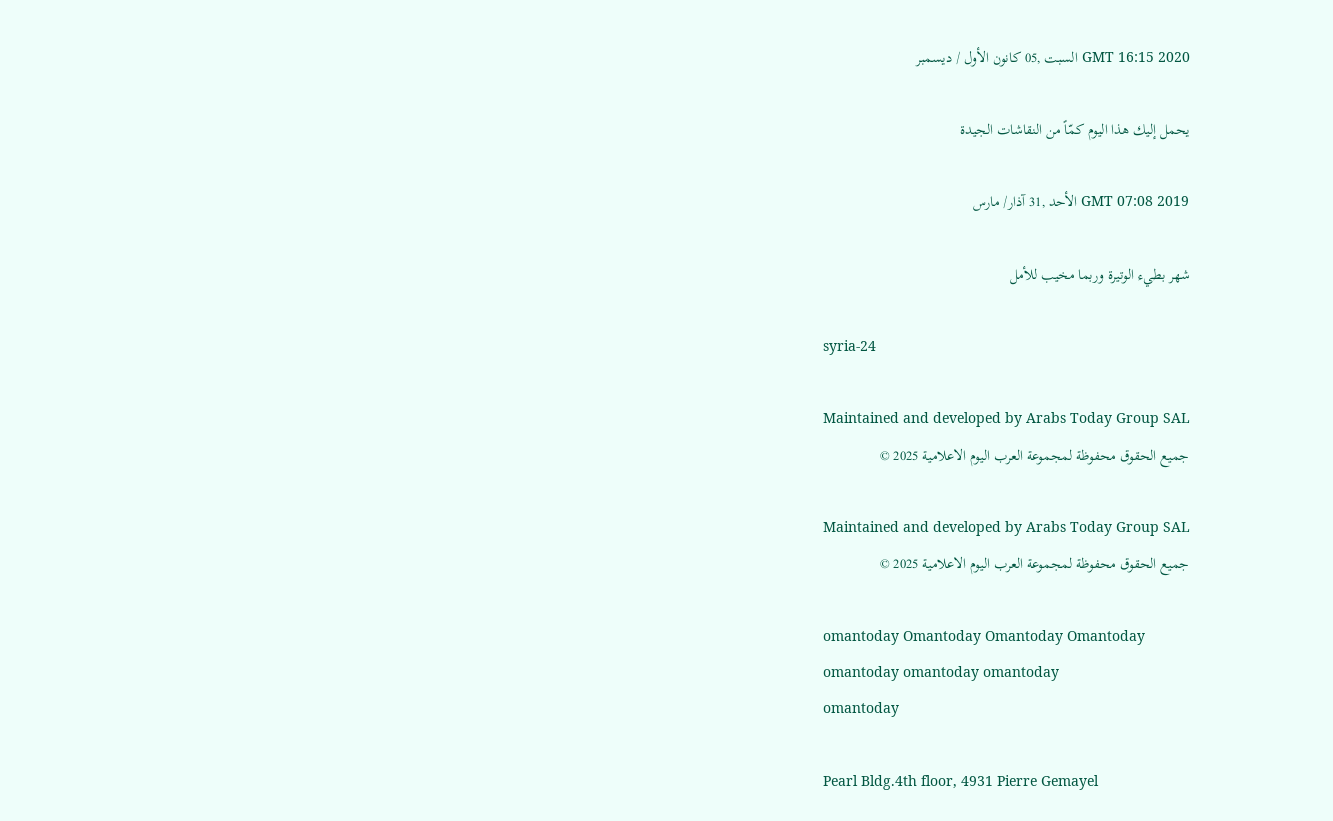GMT 16:15 2020 السبت ,05 كانون الأول / ديسمبر

يحمل إليك هذا اليوم كمّاً من النقاشات الجيدة

GMT 07:08 2019 الأحد ,31 آذار/ مارس

شهر بطيء الوتيرة وربما مخيب للأمل

syria-24

Maintained and developed by Arabs Today Group SAL
جميع الحقوق محفوظة لمجموعة العرب اليوم الاعلامية 2025 ©

Maintained and developed by Arabs Today Group SAL
جميع الحقوق محفوظة لمجموعة العرب اليوم الاعلامية 2025 ©

omantoday Omantoday Omantoday Omantoday
omantoday omantoday omantoday
omantoday

Pearl Bldg.4th floor, 4931 Pierre Gemayel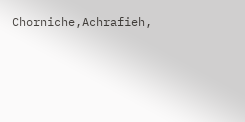Chorniche,Achrafieh,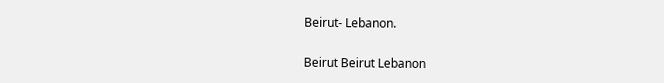Beirut- Lebanon.

Beirut Beirut Lebanon